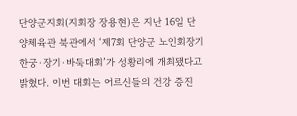단양군지회(지회장 장용현)은 지난 16일 단양체육관 북관에서 ‘제7회 단양군 노인회장기 한궁·장기·바둑대회’가 성황리에 개최됐다고 밝혔다. 이번 대회는 어르신들의 건강 증진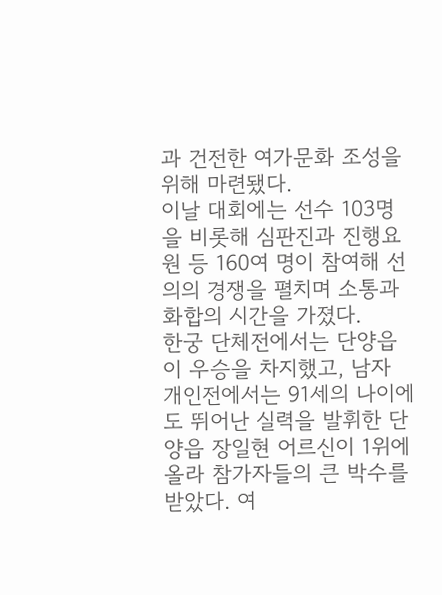과 건전한 여가문화 조성을 위해 마련됐다.
이날 대회에는 선수 103명을 비롯해 심판진과 진행요원 등 160여 명이 참여해 선의의 경쟁을 펼치며 소통과 화합의 시간을 가졌다.
한궁 단체전에서는 단양읍이 우승을 차지했고, 남자 개인전에서는 91세의 나이에도 뛰어난 실력을 발휘한 단양읍 장일현 어르신이 1위에 올라 참가자들의 큰 박수를 받았다. 여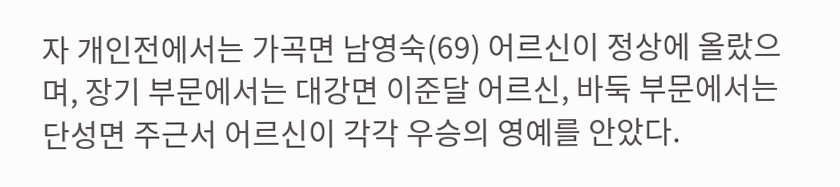자 개인전에서는 가곡면 남영숙(69) 어르신이 정상에 올랐으며, 장기 부문에서는 대강면 이준달 어르신, 바둑 부문에서는 단성면 주근서 어르신이 각각 우승의 영예를 안았다.